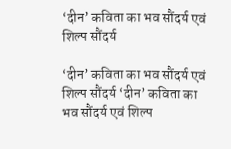‘दीन’ कविता का भव सौंदर्य एवं शिल्प सौंदर्य

‘दीन’ कविता का भव सौंदर्य एवं शिल्प सौंदर्य ‘दीन’ कविता का भव सौंदर्य एवं शिल्प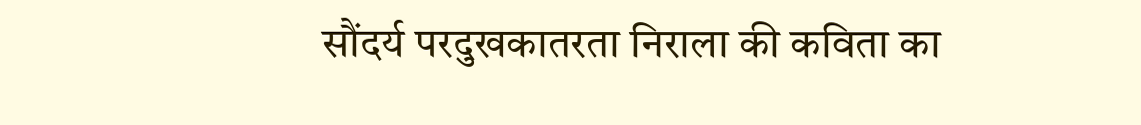सौंदर्य परदुखकातरता निराला की कविता का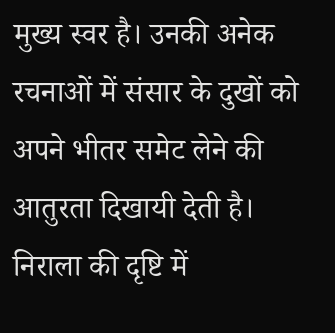मुख्य स्वर है। उनकी अनेक रचनाओं में संसार के दुखों को अपने भीतर समेट लेने की आतुरता दिखायी देती है। निराला की दृष्टि में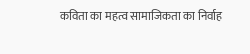कविता का महत्व सामाजिकता का निर्वाह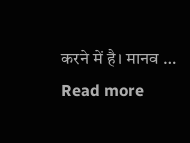करने में है। मानव … Read more